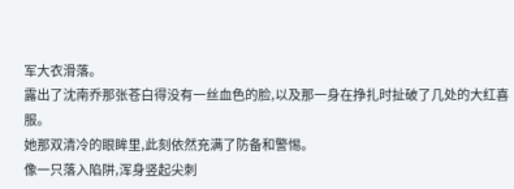军大衣滑落。
露出了沈南乔那张苍白得没有一丝血色的脸,以及那一身在挣扎时扯破了几处的大红喜服。
她那双清冷的眼眸里,此刻依然充满了防备和警惕。
像一只落入陷阱,浑身竖起尖刺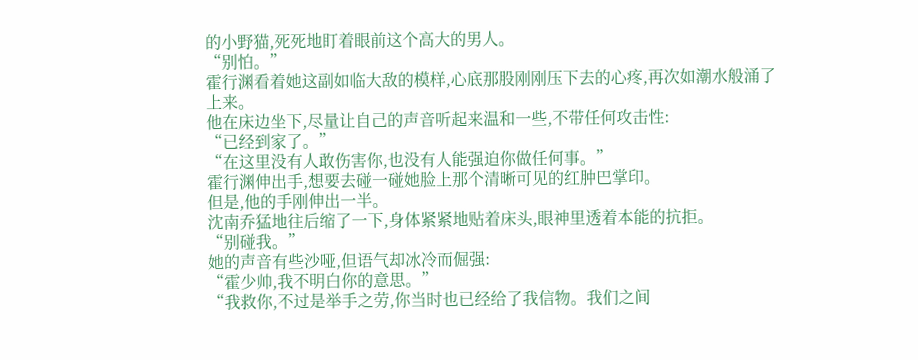的小野猫,死死地盯着眼前这个高大的男人。
“别怕。”
霍行渊看着她这副如临大敌的模样,心底那股刚刚压下去的心疼,再次如潮水般涌了上来。
他在床边坐下,尽量让自己的声音听起来温和一些,不带任何攻击性:
“已经到家了。”
“在这里没有人敢伤害你,也没有人能强迫你做任何事。”
霍行渊伸出手,想要去碰一碰她脸上那个清晰可见的红肿巴掌印。
但是,他的手刚伸出一半。
沈南乔猛地往后缩了一下,身体紧紧地贴着床头,眼神里透着本能的抗拒。
“别碰我。”
她的声音有些沙哑,但语气却冰冷而倔强:
“霍少帅,我不明白你的意思。”
“我救你,不过是举手之劳,你当时也已经给了我信物。我们之间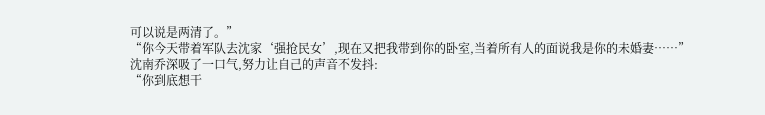可以说是两清了。”
“你今天带着军队去沈家‘强抢民女’,现在又把我带到你的卧室,当着所有人的面说我是你的未婚妻……”
沈南乔深吸了一口气,努力让自己的声音不发抖:
“你到底想干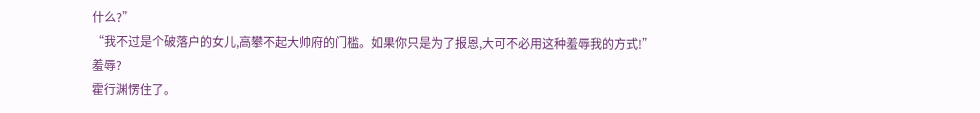什么?”
“我不过是个破落户的女儿,高攀不起大帅府的门槛。如果你只是为了报恩,大可不必用这种羞辱我的方式!”
羞辱?
霍行渊愣住了。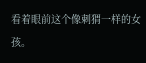看着眼前这个像刺猬一样的女孩。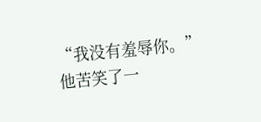“我没有羞辱你。”
他苦笑了一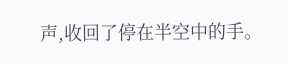声,收回了停在半空中的手。